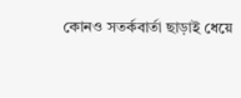কোনও সতর্কবার্তা ছাড়াই ধেয়ে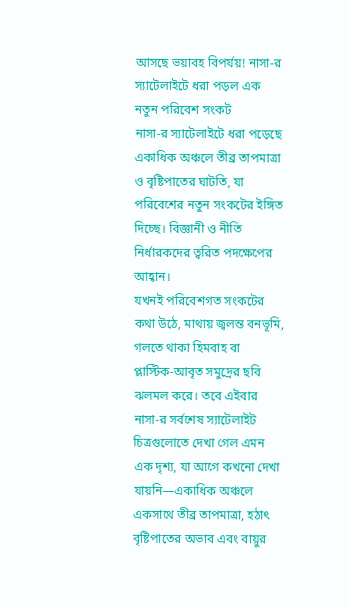আসছে ভয়াবহ বিপর্যয়! নাসা‑র স্যাটেলাইটে ধরা পড়ল এক নতুন পরিবেশ সংকট
নাসা‑র স্যাটেলাইটে ধরা পড়েছে একাধিক অঞ্চলে তীব্র তাপমাত্রা ও বৃষ্টিপাতের ঘাটতি, যা পরিবেশের নতুন সংকটের ইঙ্গিত দিচ্ছে। বিজ্ঞানী ও নীতি নির্ধারকদের ত্বরিত পদক্ষেপের আহ্বান।
যখনই পরিবেশগত সংকটের কথা উঠে, মাথায় জ্বলন্ত বনভূমি, গলতে থাকা হিমবাহ বা প্লাস্টিক‑আবৃত সমুদ্রের ছবি ঝলমল করে। তবে এইবার নাসা‑র সর্বশেষ স্যাটেলাইট চিত্রগুলোতে দেখা গেল এমন এক দৃশ্য, যা আগে কখনো দেখা যায়নি—একাধিক অঞ্চলে একসাথে তীব্র তাপমাত্রা, হঠাৎ বৃষ্টিপাতের অভাব এবং বায়ুর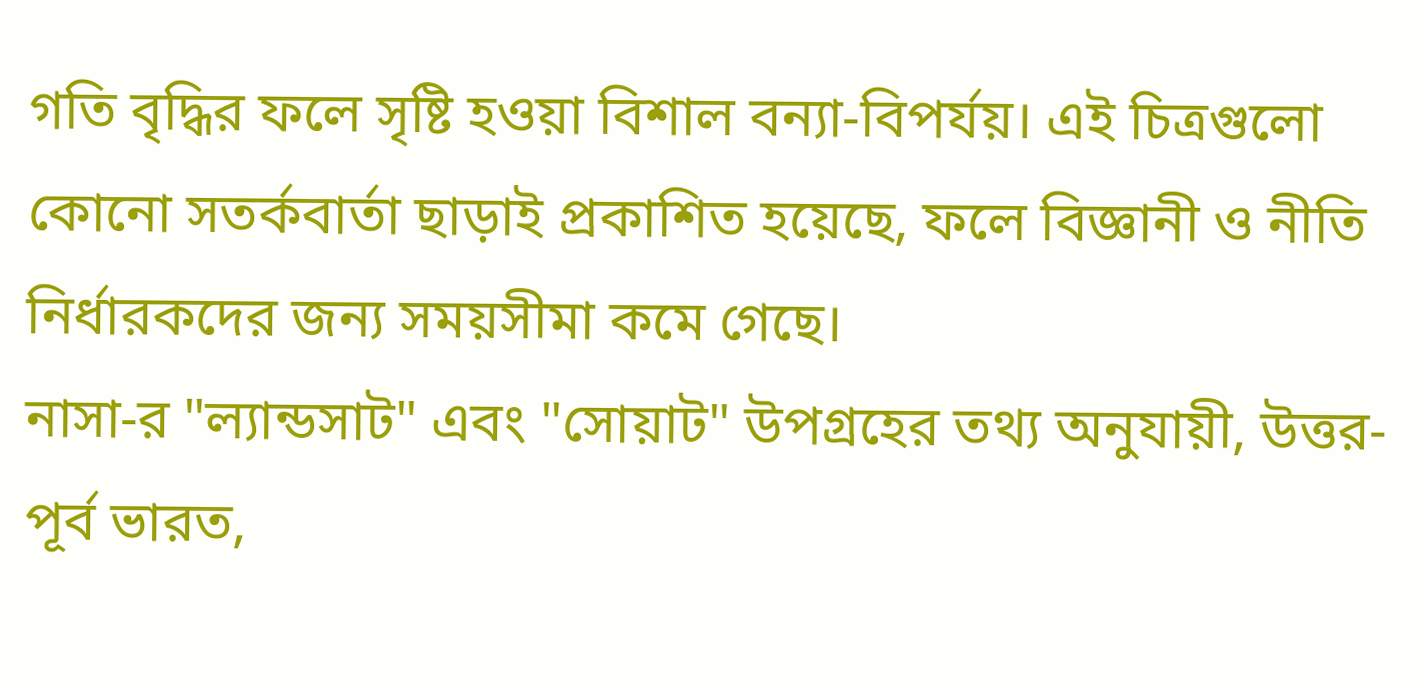গতি বৃদ্ধির ফলে সৃষ্টি হওয়া বিশাল বন্যা‑বিপর্যয়। এই চিত্রগুলো কোনো সতর্কবার্তা ছাড়াই প্রকাশিত হয়েছে, ফলে বিজ্ঞানী ও নীতি নির্ধারকদের জন্য সময়সীমা কমে গেছে।
নাসা‑র "ল্যান্ডসাট" এবং "সোয়াট" উপগ্রহের তথ্য অনুযায়ী, উত্তর-পূর্ব ভারত,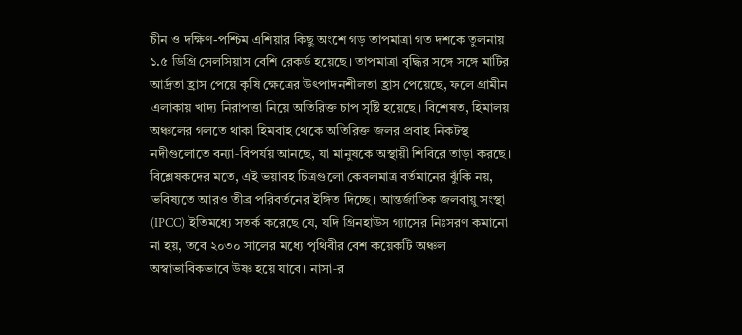চীন ও দক্ষিণ-পশ্চিম এশিয়ার কিছু অংশে গড় তাপমাত্রা গত দশকে তুলনায় ১.৫ ডিগ্রি সেলসিয়াস বেশি রেকর্ড হয়েছে। তাপমাত্রা বৃদ্ধির সঙ্গে সঙ্গে মাটির আর্দ্রতা হ্রাস পেয়ে কৃষি ক্ষেত্রের উৎপাদনশীলতা হ্রাস পেয়েছে, ফলে গ্রামীন এলাকায় খাদ্য নিরাপত্তা নিয়ে অতিরিক্ত চাপ সৃষ্টি হয়েছে। বিশেষত, হিমালয় অঞ্চলের গলতে থাকা হিমবাহ থেকে অতিরিক্ত জলর প্রবাহ নিকটস্থ নদীগুলোতে বন্যা‑বিপর্যয় আনছে, যা মানুষকে অস্থায়ী শিবিরে তাড়া করছে।
বিশ্লেষকদের মতে, এই ভয়াবহ চিত্রগুলো কেবলমাত্র বর্তমানের ঝুঁকি নয়, ভবিষ্যতে আরও তীব্র পরিবর্তনের ইঙ্গিত দিচ্ছে। আন্তর্জাতিক জলবায়ু সংস্থা (IPCC) ইতিমধ্যে সতর্ক করেছে যে, যদি গ্রিনহাউস গ্যাসের নিঃসরণ কমানো না হয়, তবে ২০৩০ সালের মধ্যে পৃথিবীর বেশ কয়েকটি অঞ্চল অস্বাভাবিকভাবে উষ্ণ হয়ে যাবে। নাসা‑র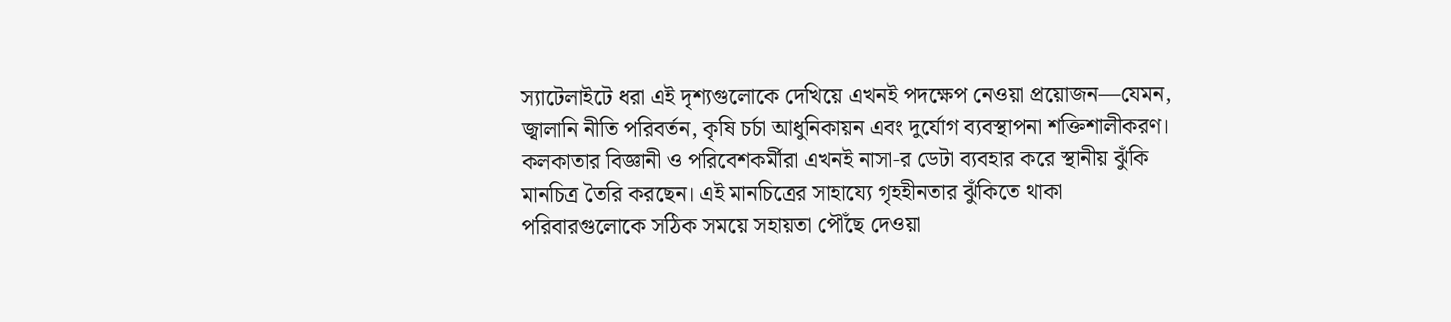স্যাটেলাইটে ধরা এই দৃশ্যগুলোকে দেখিয়ে এখনই পদক্ষেপ নেওয়া প্রয়োজন—যেমন, জ্বালানি নীতি পরিবর্তন, কৃষি চর্চা আধুনিকায়ন এবং দুর্যোগ ব্যবস্থাপনা শক্তিশালীকরণ।
কলকাতার বিজ্ঞানী ও পরিবেশকর্মীরা এখনই নাসা‑র ডেটা ব্যবহার করে স্থানীয় ঝুঁকি মানচিত্র তৈরি করছেন। এই মানচিত্রের সাহায্যে গৃহহীনতার ঝুঁকিতে থাকা পরিবারগুলোকে সঠিক সময়ে সহায়তা পৌঁছে দেওয়া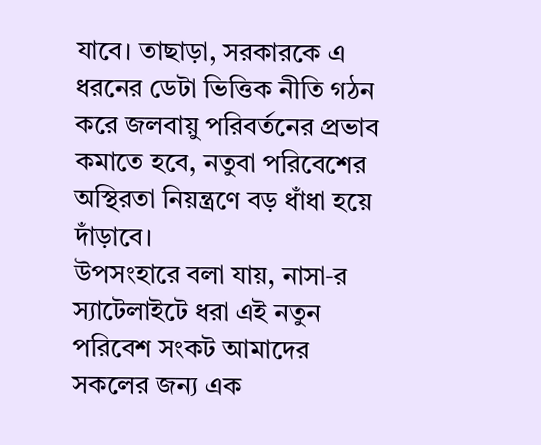যাবে। তাছাড়া, সরকারকে এ ধরনের ডেটা ভিত্তিক নীতি গঠন করে জলবায়ু পরিবর্তনের প্রভাব কমাতে হবে, নতুবা পরিবেশের অস্থিরতা নিয়ন্ত্রণে বড় ধাঁধা হয়ে দাঁড়াবে।
উপসংহারে বলা যায়, নাসা‑র স্যাটেলাইটে ধরা এই নতুন পরিবেশ সংকট আমাদের সকলের জন্য এক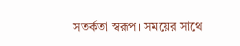সতর্কতা স্বরূপ। সময়ের সাথে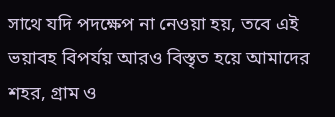সাথে যদি পদক্ষেপ না নেওয়া হয়, তবে এই ভয়াবহ বিপর্যয় আরও বিস্তৃত হয়ে আমাদের শহর, গ্রাম ও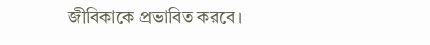জীবিকাকে প্রভাবিত করবে।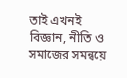তাই এখনই বিজ্ঞান, নীতি ও সমাজের সমন্বয়ে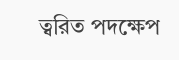ত্বরিত পদক্ষেপ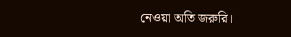নেওয়া অতি জরুরি।